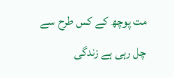مت پوچھ كے کس طرح سے چل رہی ہے زندگی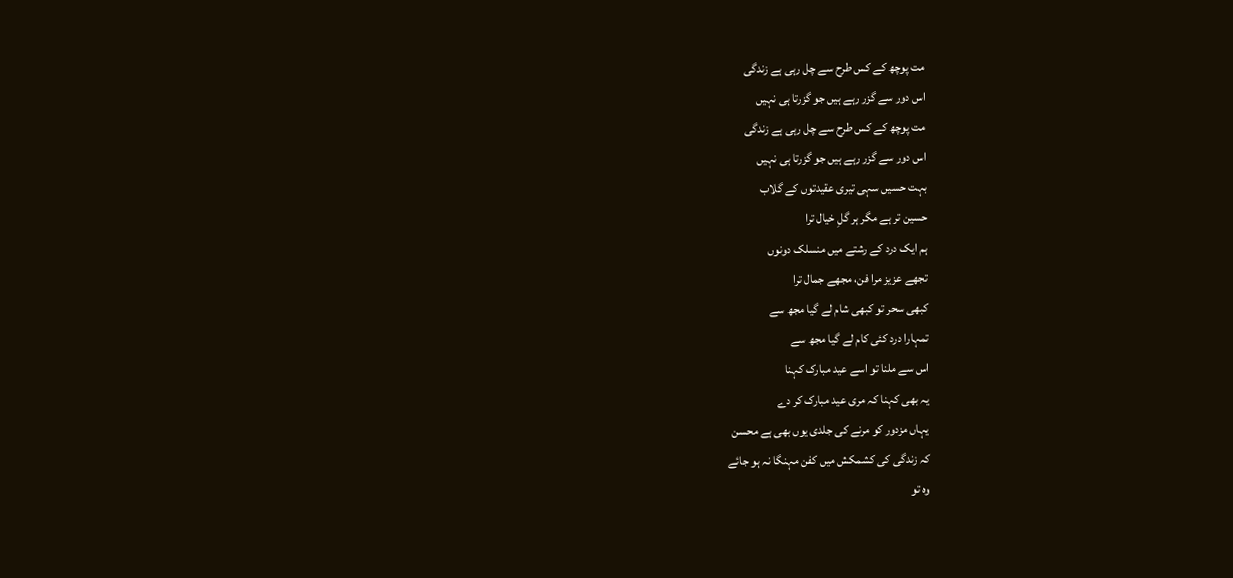مت پوچھ كے کس طرح سے چل رہی ہے زندگی
اس دور سے گزر رہے ہیں جو گزرتا ہی نہیں
مت پوچھ كے کس طرح سے چل رہی ہے زندگی
اس دور سے گزر رہے ہیں جو گزرتا ہی نہیں
بہت حسیں سہی تیری عقیدتوں کے گلاب
حسین تر ہے مگر ہر گلِ خیال ترا
ہم ایک درد کے رشتے میں منسلک دونوں
تجھے عزیز مرا فن، مجھے جمال ترا
کبھی سحر تو کبھی شام لے گیا مجھ سے
تمہارا درد کئی کام لے گیا مجھ سے
اس سے ملنا تو اسے عید مبارک کہنا
یہ بھی کہنا کہ مری عید مبارک کر دے
یہاں مزدور کو مرنے کی جلدی یوں بھی ہے محسن
کہ زندگی کی کشمکش میں کفن مہنگا نہ ہو جائے
وہ تو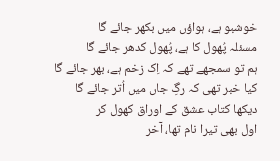خوشبو ہے، ہواؤں میں بکھر جائے گا
مسئلہ پُھول کا ہے، پُھول کدھر جائے گا
ہم تو سمجھے تھے کہ اِک زخم ہے، بھر جائے گا
کیا خبر تھی کہ رگِ جاں میں اُتر جائے گا
دیکھا کتاب عشق کے اوراق کھول کر
اول بھی تیرا نام تھا، آخر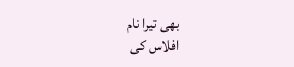بھی تیرا نام
افلاس کی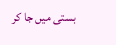بستی میں جا کر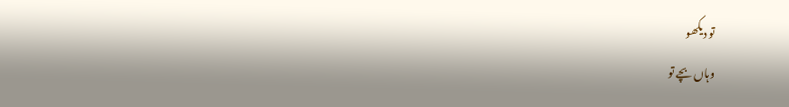تو دیکھو
وہاں بچے تو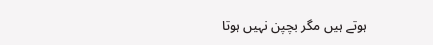ہوتے ہیں مگر بچپن نہیں ہوتا